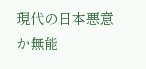現代の日本悪意か無能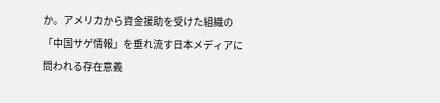か。アメリカから資金援助を受けた組織の「中国サゲ情報」を垂れ流す日本メディアに問われる存在意義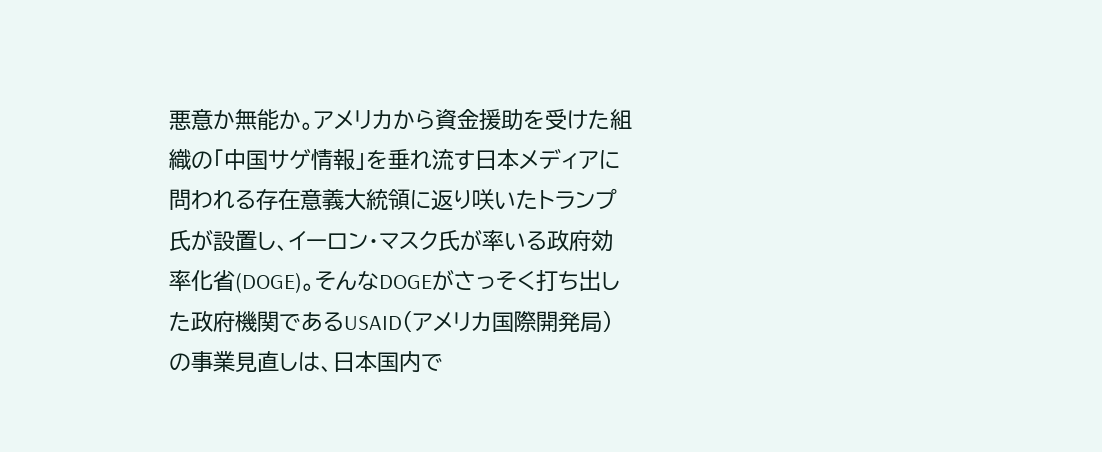悪意か無能か。アメリカから資金援助を受けた組織の「中国サゲ情報」を垂れ流す日本メディアに問われる存在意義大統領に返り咲いたトランプ氏が設置し、イーロン・マスク氏が率いる政府効率化省(DOGE)。そんなDOGEがさっそく打ち出した政府機関であるUSAID(アメリカ国際開発局)の事業見直しは、日本国内で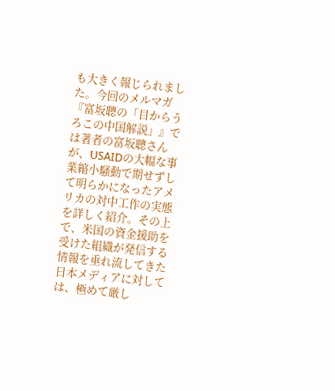も大きく報じられました。今回のメルマガ『富坂聰の「目からうろこの中国解説」』では著者の富坂聰さんが、USAIDの大幅な事業縮小騒動で期せずして明らかになったアメリカの対中工作の実態を詳しく紹介。その上で、米国の資金援助を受けた組織が発信する情報を垂れ流してきた日本メディアに対しては、極めて厳し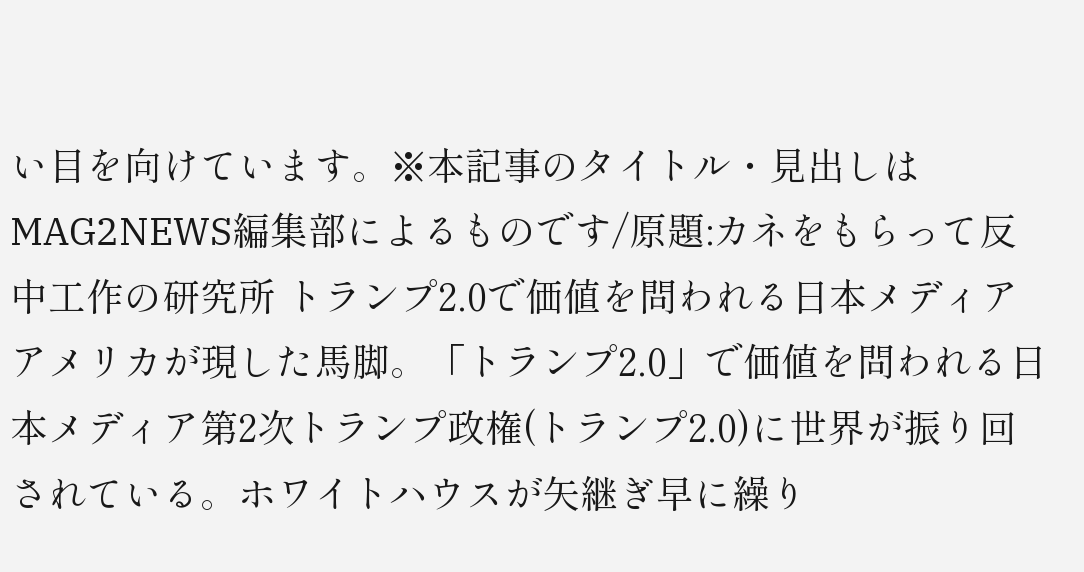い目を向けています。※本記事のタイトル・見出しはMAG2NEWS編集部によるものです/原題:カネをもらって反中工作の研究所 トランプ2.0で価値を問われる日本メディアアメリカが現した馬脚。「トランプ2.0」で価値を問われる日本メディア第2次トランプ政権(トランプ2.0)に世界が振り回されている。ホワイトハウスが矢継ぎ早に繰り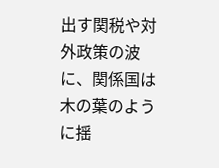出す関税や対外政策の波に、関係国は木の葉のように揺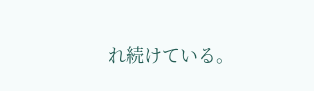れ続けている。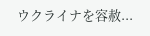ウクライナを容赦...